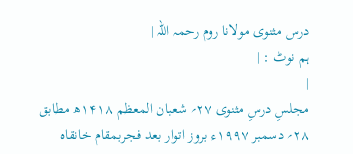درس مثنوی مولانا روم رحمہ اللہ |
ہم نوٹ : |
|
مجلسِ درسِ مثنوی ۲۷؍ شعبان المعظم ۱۴۱۸ھ مطابق ۲۸؍ دسمبر ۱۹۹۷ء بروز اتوار بعد فجربمقام خانقاہ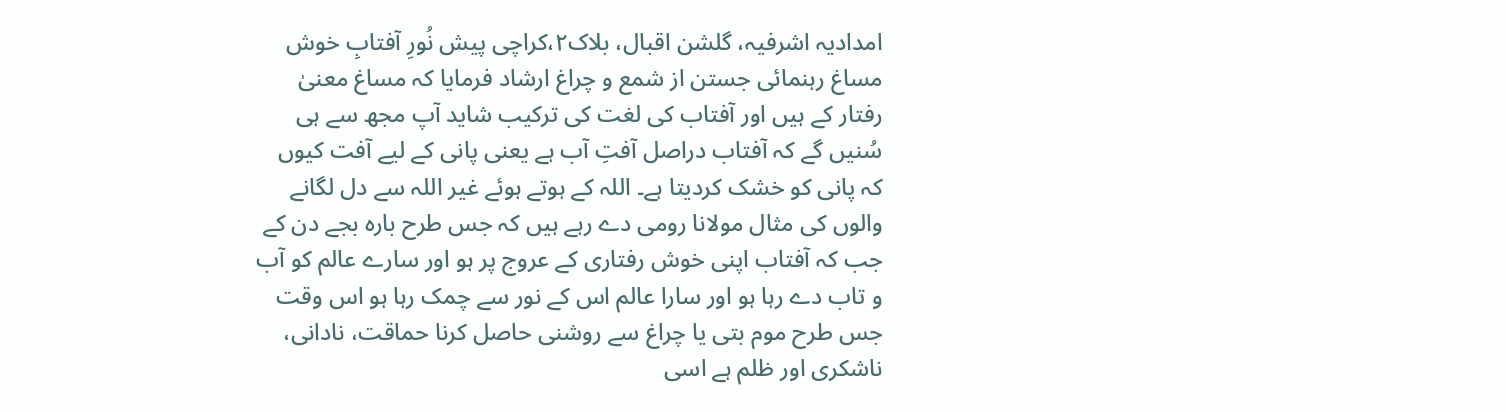امدادیہ اشرفیہ، گلشن اقبال، بلاک۲،کراچی پیش نُورِ آفتابِ خوش مساغ رہنمائی جستن از شمع و چراغ ارشاد فرمایا کہ مساغ معنیٰ رفتار کے ہیں اور آفتاب کی لغت کی ترکیب شاید آپ مجھ سے ہی سُنیں گے کہ آفتاب دراصل آفتِ آب ہے یعنی پانی کے لیے آفت کیوں کہ پانی کو خشک کردیتا ہے۔ اللہ کے ہوتے ہوئے غیر اللہ سے دل لگانے والوں کی مثال مولانا رومی دے رہے ہیں کہ جس طرح بارہ بجے دن کے جب کہ آفتاب اپنی خوش رفتاری کے عروج پر ہو اور سارے عالم کو آب و تاب دے رہا ہو اور سارا عالم اس کے نور سے چمک رہا ہو اس وقت جس طرح موم بتی یا چراغ سے روشنی حاصل کرنا حماقت، نادانی، ناشکری اور ظلم ہے اسی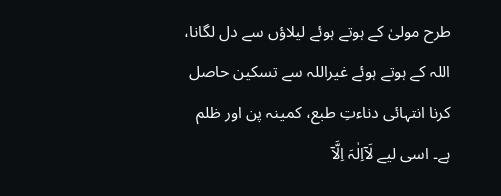طرح مولیٰ کے ہوتے ہوئے لیلاؤں سے دل لگانا، اللہ کے ہوتے ہوئے غیراللہ سے تسکین حاصل کرنا انتہائی دناءتِ طبع، کمینہ پن اور ظلم ہے۔ اسی لیے لَاۤاِلٰہَ اِلَّاۤ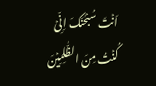اَنۡتَ سُبۡحٰنَکَ اِنِّیۡ کُنۡتُ مِنَ الظّٰلِمِیۡنَ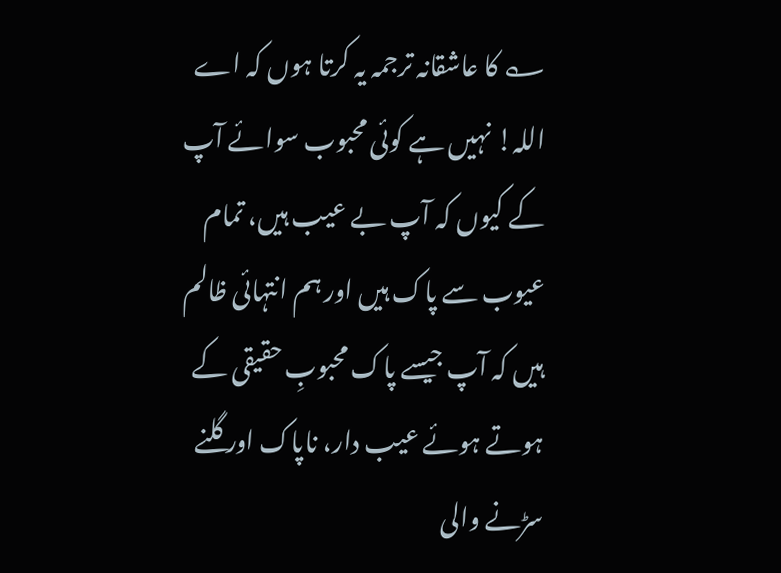؎ کا عاشقانہ ترجمہ یہ کرتا ہوں کہ اے اللہ! نہیں ہے کوئی محبوب سوائے آپ کے کیوں کہ آپ بے عیب ہیں، تمام عیوب سے پاک ہیں اور ہم انتہائی ظالم ہیں کہ آپ جیسے پاک محبوبِ حقیقی کے ہوتے ہوئے عیب دار، ناپاک اور گلنے سڑنے والی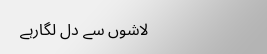لاشوں سے دل لگارہے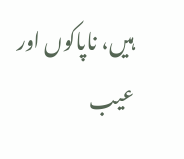ہیں، ناپاکوں اور عیب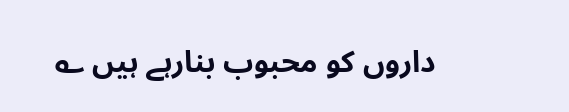داروں کو محبوب بنارہے ہیں ؎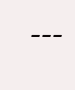---